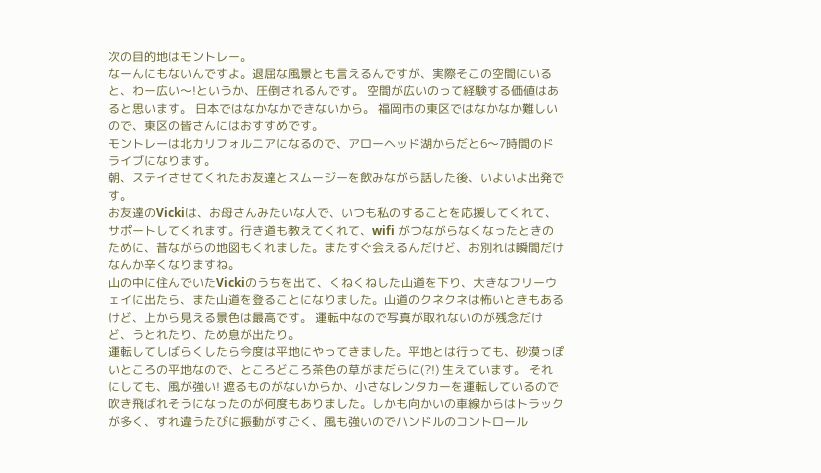次の目的地はモントレー。
なーんにもないんですよ。退屈な風景とも言えるんですが、実際そこの空間にいると、わー広い〜!というか、圧倒されるんです。 空間が広いのって経験する価値はあると思います。 日本ではなかなかできないから。 福岡市の東区ではなかなか難しいので、東区の皆さんにはおすすめです。
モントレーは北カリフォルニアになるので、アローヘッド湖からだと6〜7時間のドライブになります。
朝、ステイさせてくれたお友達とスムージーを飲みながら話した後、いよいよ出発です。
お友達のVickiは、お母さんみたいな人で、いつも私のすることを応援してくれて、サポートしてくれます。行き道も教えてくれて、wifi がつながらなくなったときのために、昔ながらの地図もくれました。またすぐ会えるんだけど、お別れは瞬間だけなんか辛くなりますね。
山の中に住んでいたVickiのうちを出て、くねくねした山道を下り、大きなフリーウェイに出たら、また山道を登ることになりました。山道のクネクネは怖いときもあるけど、上から見える景色は最高です。 運転中なので写真が取れないのが残念だけど、うとれたり、ため息が出たり。
運転してしばらくしたら今度は平地にやってきました。平地とは行っても、砂漠っぽいところの平地なので、ところどころ茶色の草がまだらに(?!) 生えています。 それにしても、風が強い! 遮るものがないからか、小さなレンタカーを運転しているので吹き飛ばれそうになったのが何度もありました。しかも向かいの車線からはトラックが多く、すれ違うたびに振動がすごく、風も強いのでハンドルのコントロール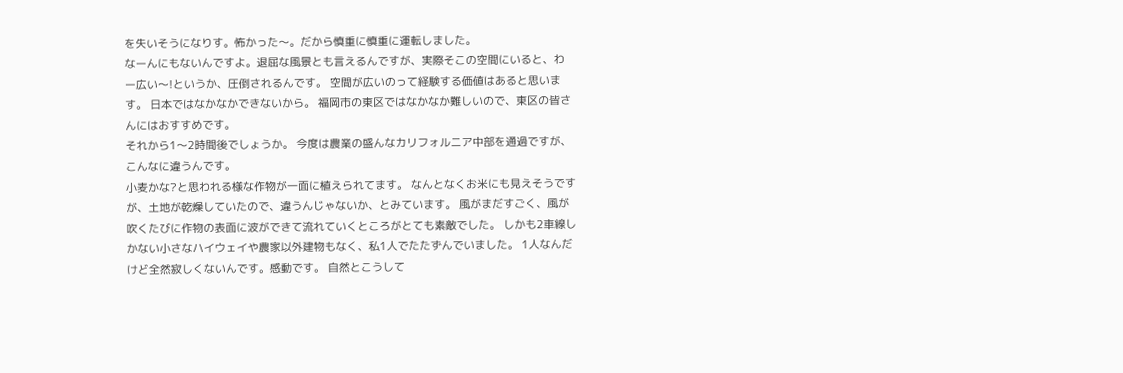を失いそうになりす。怖かった〜。だから慎重に慎重に運転しました。
なーんにもないんですよ。退屈な風景とも言えるんですが、実際そこの空間にいると、わー広い〜!というか、圧倒されるんです。 空間が広いのって経験する価値はあると思います。 日本ではなかなかできないから。 福岡市の東区ではなかなか難しいので、東区の皆さんにはおすすめです。
それから1〜2時間後でしょうか。 今度は農業の盛んなカリフォルニア中部を通過ですが、こんなに違うんです。
小麦かな?と思われる様な作物が一面に植えられてます。 なんとなくお米にも見えそうですが、土地が乾燥していたので、違うんじゃないか、とみています。 風がまだすごく、風が吹くたびに作物の表面に波ができて流れていくところがとても素敵でした。 しかも2車線しかない小さなハイウェイや農家以外建物もなく、私1人でたたずんでいました。 1人なんだけど全然寂しくないんです。感動です。 自然とこうして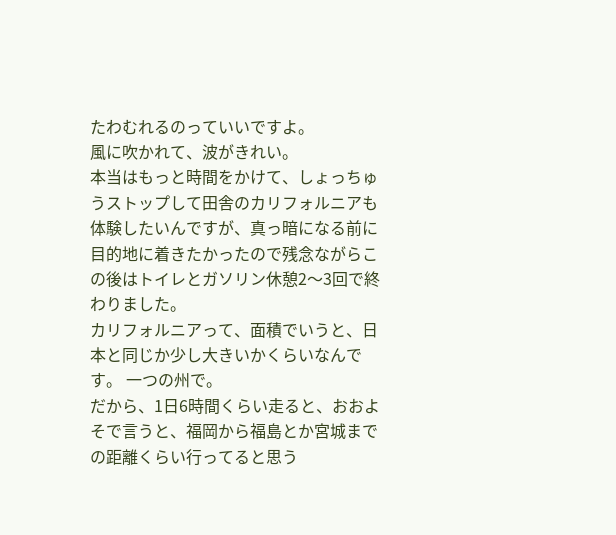たわむれるのっていいですよ。
風に吹かれて、波がきれい。
本当はもっと時間をかけて、しょっちゅうストップして田舎のカリフォルニアも体験したいんですが、真っ暗になる前に目的地に着きたかったので残念ながらこの後はトイレとガソリン休憩2〜3回で終わりました。
カリフォルニアって、面積でいうと、日本と同じか少し大きいかくらいなんです。 一つの州で。
だから、1日6時間くらい走ると、おおよそで言うと、福岡から福島とか宮城までの距離くらい行ってると思う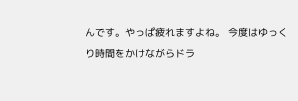んです。やっぱ疲れますよね。 今度はゆっくり時間をかけながらドラ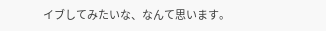イブしてみたいな、なんて思います。